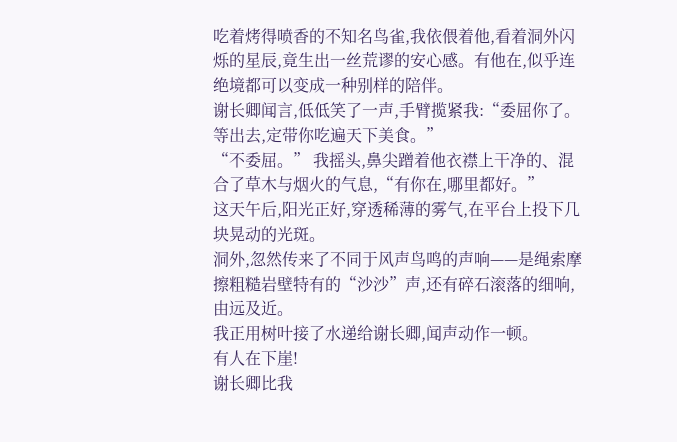吃着烤得喷香的不知名鸟雀,我依偎着他,看着洞外闪烁的星辰,竟生出一丝荒谬的安心感。有他在,似乎连绝境都可以变成一种别样的陪伴。
谢长卿闻言,低低笑了一声,手臂揽紧我:“委屈你了。等出去,定带你吃遍天下美食。”
“不委屈。” 我摇头,鼻尖蹭着他衣襟上干净的、混合了草木与烟火的气息,“有你在,哪里都好。”
这天午后,阳光正好,穿透稀薄的雾气,在平台上投下几块晃动的光斑。
洞外,忽然传来了不同于风声鸟鸣的声响——是绳索摩擦粗糙岩壁特有的“沙沙”声,还有碎石滚落的细响,由远及近。
我正用树叶接了水递给谢长卿,闻声动作一顿。
有人在下崖!
谢长卿比我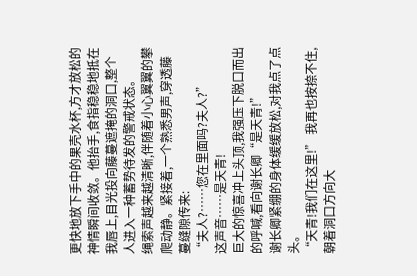更快地放下手中的果壳水杯,方才放松的神情瞬间收敛。他抬手,食指稳稳地抵在我唇上,目光投向藤蔓遮掩的洞口,整个人进入一种蓄势待发的警戒状态。
绳索声越来越清晰,伴随着小心翼翼的攀爬动静。紧接着,一个熟悉男声,穿透藤蔓缝隙传来:
“夫人?……您在里面吗?夫人?”
这声音……是天青!
巨大的惊喜冲上头顶,我强压下脱口而出的呼喊,看向谢长卿“是天青!”
谢长卿紧绷的身体缓缓放松,对我点了点头。
“天青!我们在这里!” 我再也按捺不住,朝着洞口方向大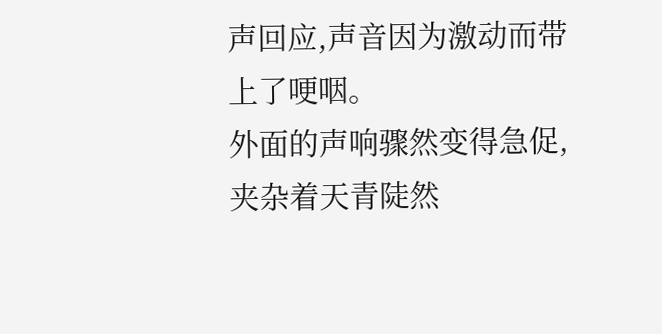声回应,声音因为激动而带上了哽咽。
外面的声响骤然变得急促,夹杂着天青陡然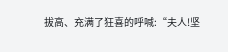拔高、充满了狂喜的呼喊:“夫人!坚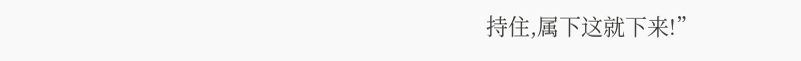持住,属下这就下来!”